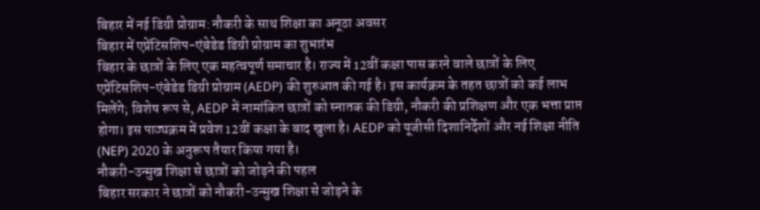बिहार में नई डिग्री प्रोग्राम: नौकरी के साथ शिक्षा का अनूठा अवसर
बिहार में एप्रेंटिसशिप-एंबेडेड डिग्री प्रोग्राम का शुभारंभ
बिहार के छात्रों के लिए एक महत्वपूर्ण समाचार है। राज्य में 12वीं कक्षा पास करने वाले छात्रों के लिए एप्रेंटिसशिप-एंबेडेड डिग्री प्रोग्राम (AEDP) की शुरुआत की गई है। इस कार्यक्रम के तहत छात्रों को कई लाभ मिलेंगे; विशेष रूप से, AEDP में नामांकित छात्रों को स्नातक की डिग्री, नौकरी की प्रशिक्षण और एक भत्ता प्राप्त होगा। इस पाठ्यक्रम में प्रवेश 12वीं कक्षा के बाद खुला है। AEDP को यूजीसी दिशानिर्देशों और नई शिक्षा नीति (NEP) 2020 के अनुरूप तैयार किया गया है।
नौकरी-उन्मुख शिक्षा से छात्रों को जोड़ने की पहल
बिहार सरकार ने छात्रों को नौकरी-उन्मुख शिक्षा से जोड़ने के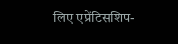लिए एप्रेंटिसशिप-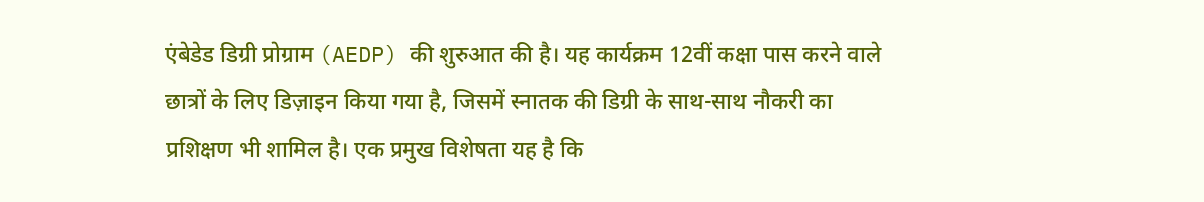एंबेडेड डिग्री प्रोग्राम (AEDP) की शुरुआत की है। यह कार्यक्रम 12वीं कक्षा पास करने वाले छात्रों के लिए डिज़ाइन किया गया है, जिसमें स्नातक की डिग्री के साथ-साथ नौकरी का प्रशिक्षण भी शामिल है। एक प्रमुख विशेषता यह है कि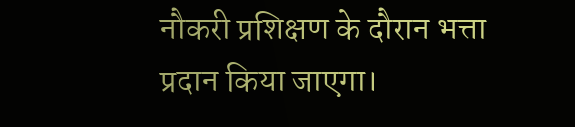नौकरी प्रशिक्षण के दौरान भत्ता प्रदान किया जाएगा।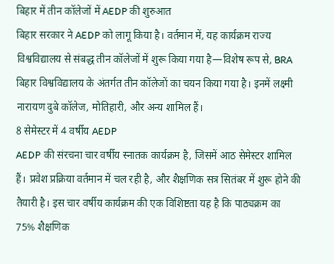बिहार में तीन कॉलेजों में AEDP की शुरुआत
बिहार सरकार ने AEDP को लागू किया है। वर्तमान में, यह कार्यक्रम राज्य विश्वविद्यालय से संबद्ध तीन कॉलेजों में शुरू किया गया है—विशेष रूप से, BRA बिहार विश्वविद्यालय के अंतर्गत तीन कॉलेजों का चयन किया गया है। इनमें लक्ष्मी नारायण दुबे कॉलेज, मोतिहारी, और अन्य शामिल हैं।
8 सेमेस्टर में 4 वर्षीय AEDP
AEDP की संरचना चार वर्षीय स्नातक कार्यक्रम है, जिसमें आठ सेमेस्टर शामिल हैं। प्रवेश प्रक्रिया वर्तमान में चल रही है, और शैक्षणिक सत्र सितंबर में शुरू होने की तैयारी है। इस चार वर्षीय कार्यक्रम की एक विशिष्टता यह है कि पाठ्यक्रम का 75% शैक्षणिक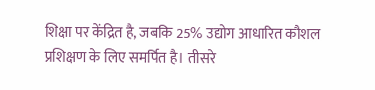शिक्षा पर केंद्रित है, जबकि 25% उद्योग आधारित कौशल प्रशिक्षण के लिए समर्पित है। तीसरे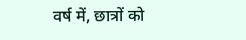वर्ष में, छात्रों को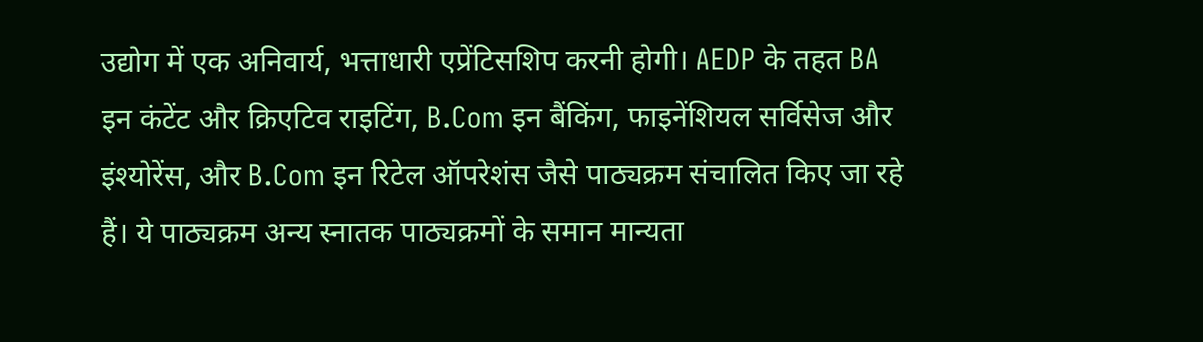उद्योग में एक अनिवार्य, भत्ताधारी एप्रेंटिसशिप करनी होगी। AEDP के तहत BA इन कंटेंट और क्रिएटिव राइटिंग, B.Com इन बैंकिंग, फाइनेंशियल सर्विसेज और इंश्योरेंस, और B.Com इन रिटेल ऑपरेशंस जैसे पाठ्यक्रम संचालित किए जा रहे हैं। ये पाठ्यक्रम अन्य स्नातक पाठ्यक्रमों के समान मान्यता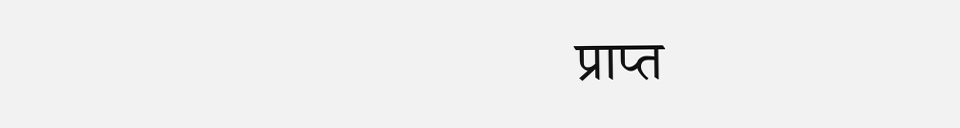प्राप्त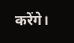करेंगे।